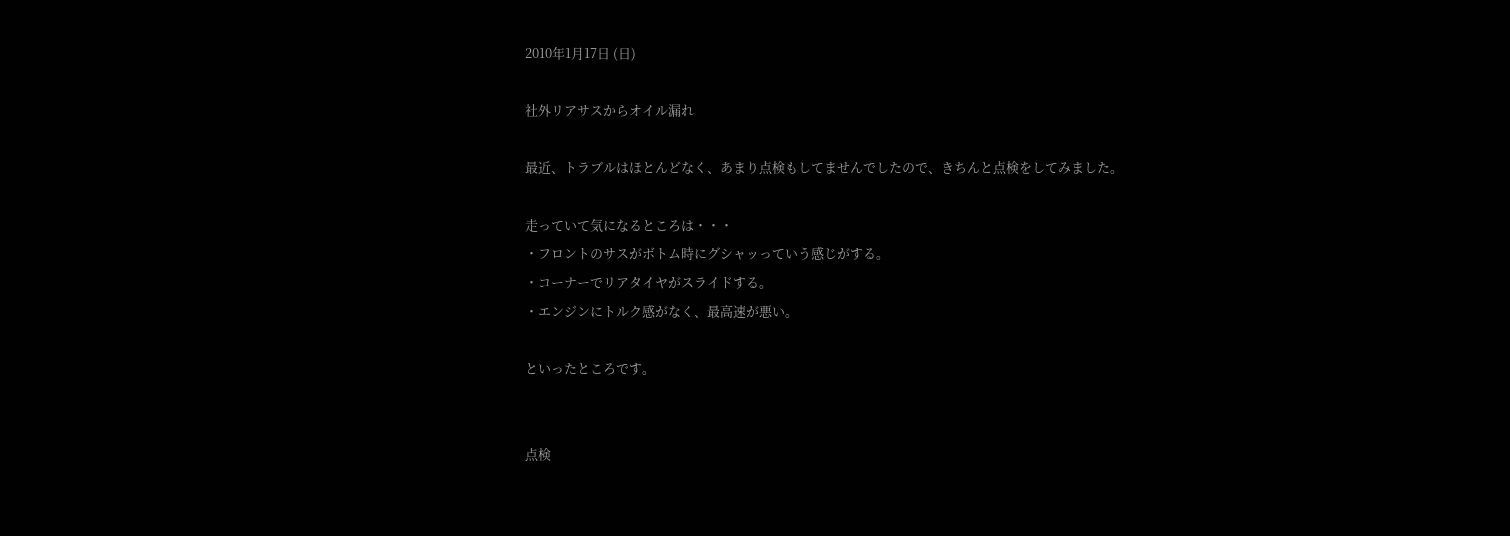2010年1月17日 (日)

社外リアサスからオイル漏れ

最近、トラブルはほとんどなく、あまり点検もしてませんでしたので、きちんと点検をしてみました。

走っていて気になるところは・・・
・フロントのサスがボトム時にグシャッっていう感じがする。
・コーナーでリアタイヤがスライドする。
・エンジンにトルク感がなく、最高速が悪い。

といったところです。


点検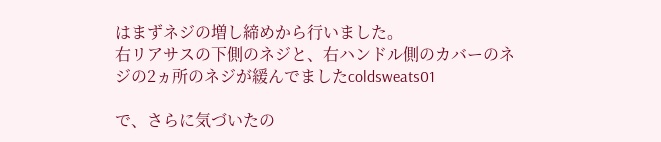はまずネジの増し締めから行いました。
右リアサスの下側のネジと、右ハンドル側のカバーのネジの2ヵ所のネジが緩んでましたcoldsweats01

で、さらに気づいたの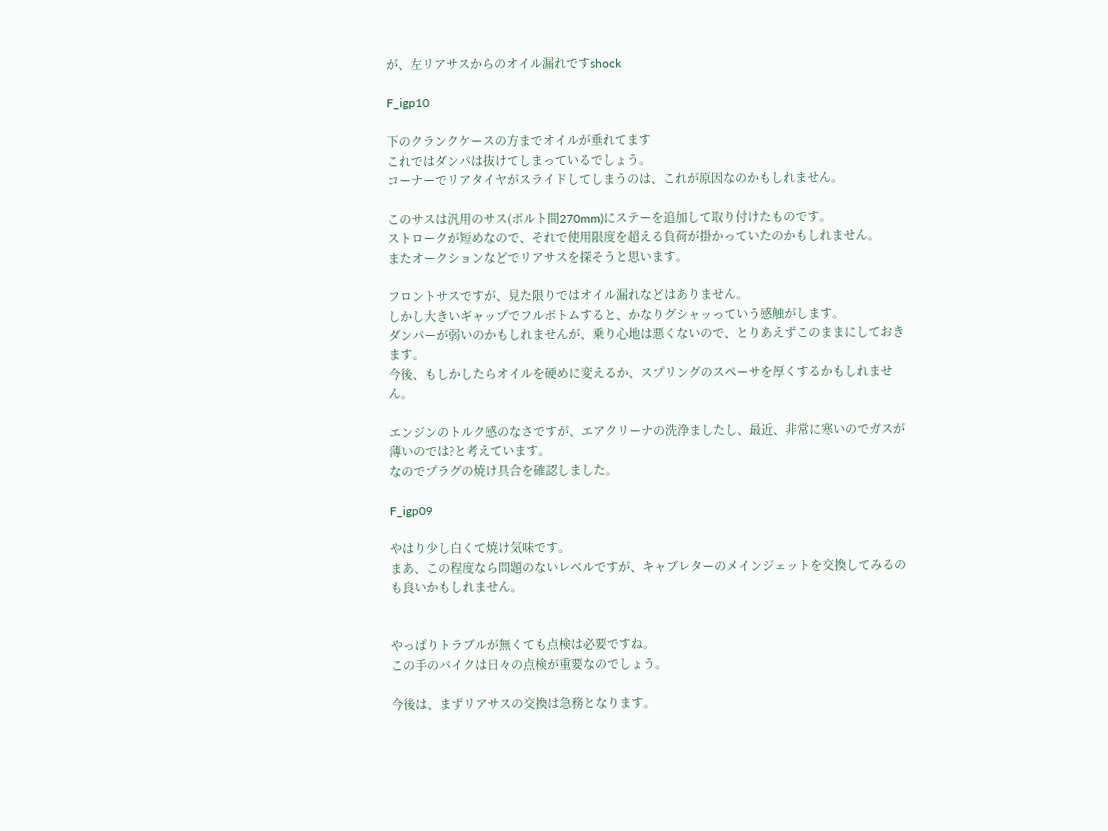が、左リアサスからのオイル漏れですshock

F_igp10

下のクランクケースの方までオイルが垂れてます
これではダンパは抜けてしまっているでしょう。
コーナーでリアタイヤがスライドしてしまうのは、これが原因なのかもしれません。

このサスは汎用のサス(ボルト間270mm)にステーを追加して取り付けたものです。
ストロークが短めなので、それで使用限度を超える負荷が掛かっていたのかもしれません。
またオークションなどでリアサスを探そうと思います。

フロントサスですが、見た限りではオイル漏れなどはありません。
しかし大きいギャップでフルボトムすると、かなりグシャッっていう感触がします。
ダンパーが弱いのかもしれませんが、乗り心地は悪くないので、とりあえずこのままにしておきます。
今後、もしかしたらオイルを硬めに変えるか、スプリングのスペーサを厚くするかもしれません。

エンジンのトルク感のなさですが、エアクリーナの洗浄ましたし、最近、非常に寒いのでガスが薄いのでは?と考えています。
なのでプラグの焼け具合を確認しました。

F_igp09

やはり少し白くて焼け気味です。
まあ、この程度なら問題のないレベルですが、キャブレターのメインジェットを交換してみるのも良いかもしれません。


やっぱりトラブルが無くても点検は必要ですね。
この手のバイクは日々の点検が重要なのでしょう。

今後は、まずリアサスの交換は急務となります。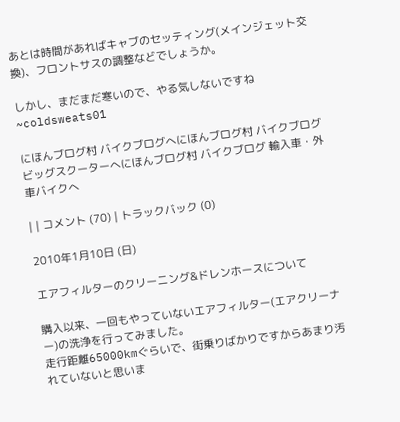あとは時間があればキャブのセッティング(メインジェット交換)、フロントサスの調整などでしょうか。

しかし、まだまだ寒いので、やる気しないですね~coldsweats01

にほんブログ村 バイクブログへにほんブログ村 バイクブログ ビッグスクーターへにほんブログ村 バイクブログ 輸入車・外車バイクへ

| | コメント (70) | トラックバック (0)

2010年1月10日 (日)

エアフィルターのクリーニング&ドレンホースについて

購入以来、一回もやっていないエアフィルター(エアクリーナー)の洗浄を行ってみました。
走行距離65000kmぐらいで、街乗りばかりですからあまり汚れていないと思いま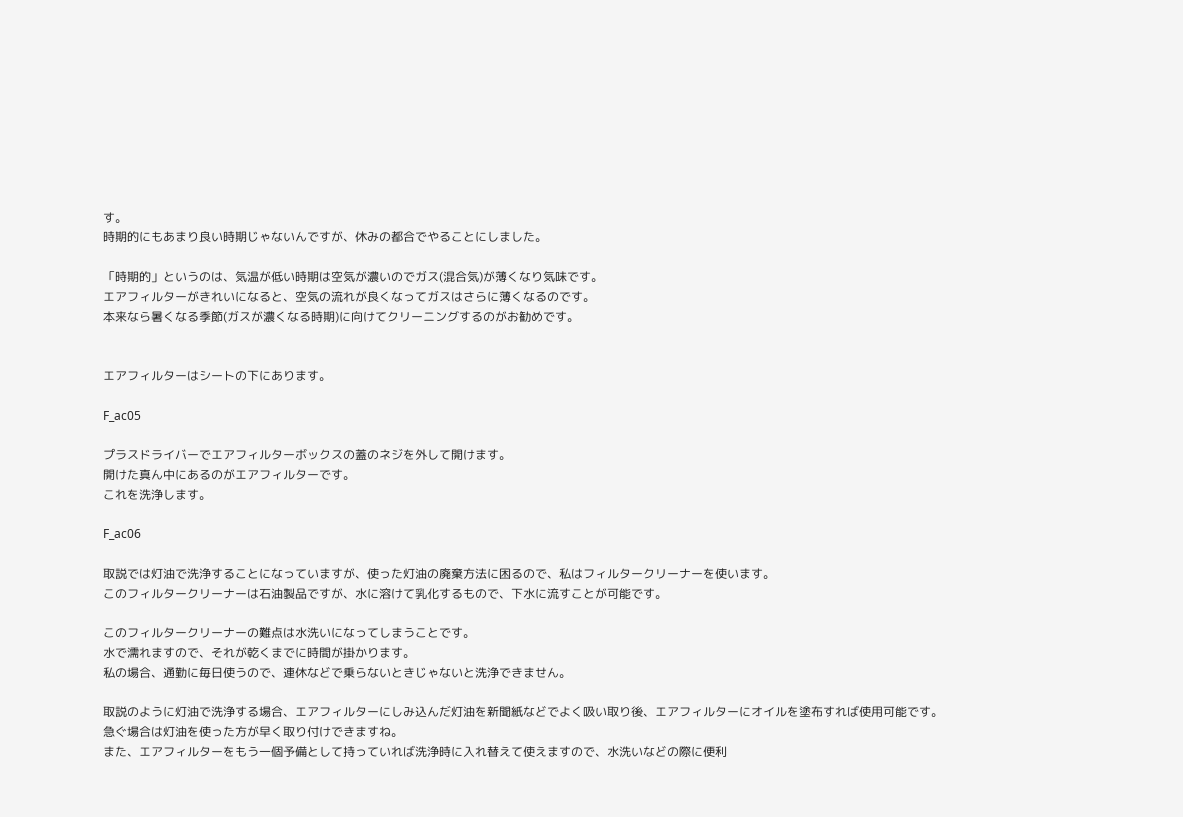す。
時期的にもあまり良い時期じゃないんですが、休みの都合でやることにしました。

「時期的」というのは、気温が低い時期は空気が濃いのでガス(混合気)が薄くなり気味です。
エアフィルターがきれいになると、空気の流れが良くなってガスはさらに薄くなるのです。
本来なら暑くなる季節(ガスが濃くなる時期)に向けてクリーニングするのがお勧めです。


エアフィルターはシートの下にあります。

F_ac05

プラスドライバーでエアフィルターボックスの蓋のネジを外して開けます。
開けた真ん中にあるのがエアフィルターです。
これを洗浄します。

F_ac06

取説では灯油で洗浄することになっていますが、使った灯油の廃棄方法に困るので、私はフィルタークリーナーを使います。
このフィルタークリーナーは石油製品ですが、水に溶けて乳化するもので、下水に流すことが可能です。

このフィルタークリーナーの難点は水洗いになってしまうことです。
水で濡れますので、それが乾くまでに時間が掛かります。
私の場合、通勤に毎日使うので、連休などで乗らないときじゃないと洗浄できません。

取説のように灯油で洗浄する場合、エアフィルターにしみ込んだ灯油を新聞紙などでよく吸い取り後、エアフィルターにオイルを塗布すれば使用可能です。
急ぐ場合は灯油を使った方が早く取り付けできますね。
また、エアフィルターをもう一個予備として持っていれば洗浄時に入れ替えて使えますので、水洗いなどの際に便利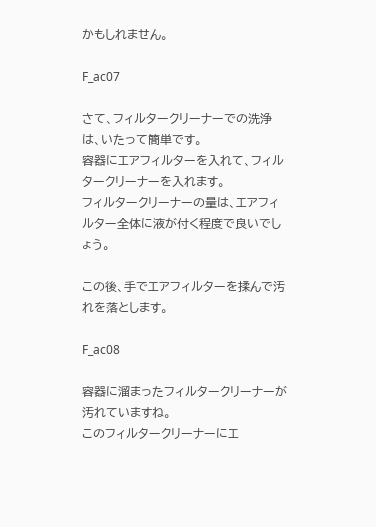かもしれません。

F_ac07

さて、フィルタークリーナーでの洗浄は、いたって簡単です。
容器にエアフィルターを入れて、フィルタークリーナーを入れます。
フィルタークリーナーの量は、エアフィルター全体に液が付く程度で良いでしょう。

この後、手でエアフィルターを揉んで汚れを落とします。

F_ac08

容器に溜まったフィルタークリーナーが汚れていますね。
このフィルタークリーナーにエ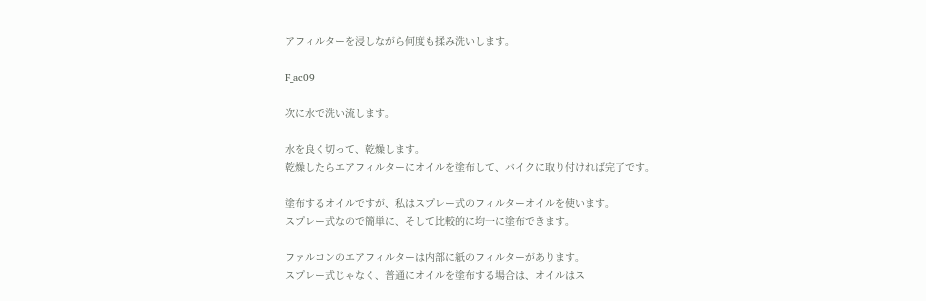アフィルターを浸しながら何度も揉み洗いします。

F_ac09

次に水で洗い流します。

水を良く切って、乾燥します。
乾燥したらエアフィルターにオイルを塗布して、バイクに取り付ければ完了です。

塗布するオイルですが、私はスプレー式のフィルターオイルを使います。
スプレー式なので簡単に、そして比較的に均一に塗布できます。

ファルコンのエアフィルターは内部に紙のフィルターがあります。
スプレー式じゃなく、普通にオイルを塗布する場合は、オイルはス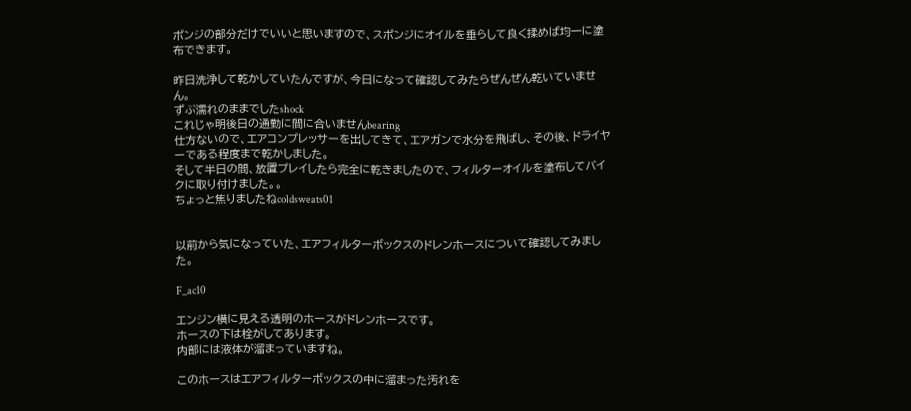ポンジの部分だけでいいと思いますので、スポンジにオイルを垂らして良く揉めば均一に塗布できます。

昨日洗浄して乾かしていたんですが、今日になって確認してみたらぜんぜん乾いていません。
ずぶ濡れのままでしたshock
これじゃ明後日の通勤に間に合いませんbearing
仕方ないので、エアコンプレッサーを出してきて、エアガンで水分を飛ばし、その後、ドライヤーである程度まで乾かしました。
そして半日の間、放置プレイしたら完全に乾きましたので、フィルターオイルを塗布してバイクに取り付けました。。
ちょっと焦りましたねcoldsweats01


以前から気になっていた、エアフィルターボックスのドレンホースについて確認してみました。

F_ac10

エンジン横に見える透明のホースがドレンホースです。
ホースの下は栓がしてあります。
内部には液体が溜まっていますね。

このホースはエアフィルターボックスの中に溜まった汚れを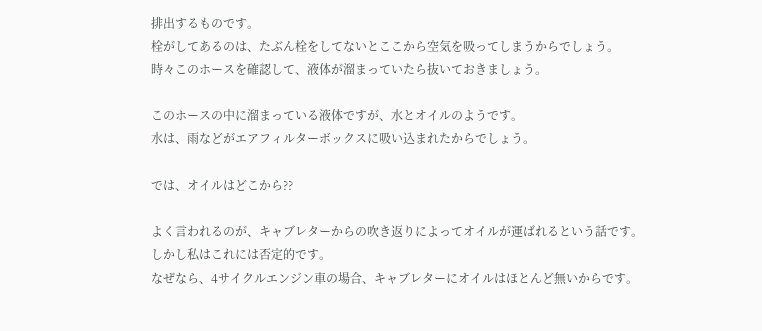排出するものです。
栓がしてあるのは、たぶん栓をしてないとここから空気を吸ってしまうからでしょう。
時々このホースを確認して、液体が溜まっていたら抜いておきましょう。

このホースの中に溜まっている液体ですが、水とオイルのようです。
水は、雨などがエアフィルターボックスに吸い込まれたからでしょう。

では、オイルはどこから??

よく言われるのが、キャブレターからの吹き返りによってオイルが運ばれるという話です。
しかし私はこれには否定的です。
なぜなら、4サイクルエンジン車の場合、キャブレターにオイルはほとんど無いからです。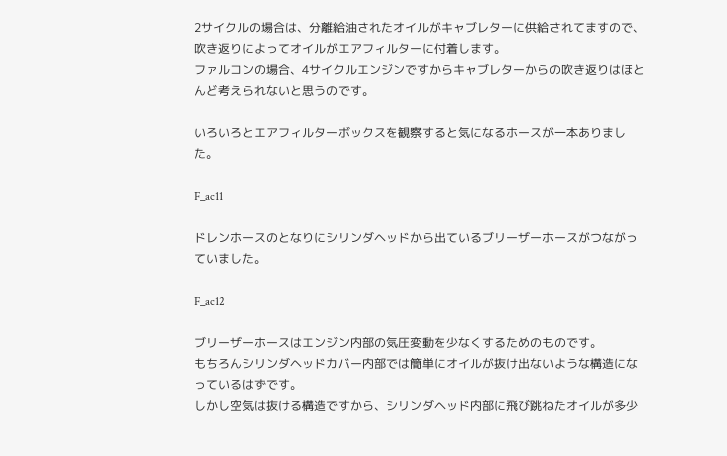2サイクルの場合は、分離給油されたオイルがキャブレターに供給されてますので、吹き返りによってオイルがエアフィルターに付着します。
ファルコンの場合、4サイクルエンジンですからキャブレターからの吹き返りはほとんど考えられないと思うのです。

いろいろとエアフィルターボックスを観察すると気になるホースが一本ありました。

F_ac11

ドレンホースのとなりにシリンダヘッドから出ているブリーザーホースがつながっていました。

F_ac12

ブリーザーホースはエンジン内部の気圧変動を少なくするためのものです。
もちろんシリンダヘッドカバー内部では簡単にオイルが抜け出ないような構造になっているはずです。
しかし空気は抜ける構造ですから、シリンダヘッド内部に飛び跳ねたオイルが多少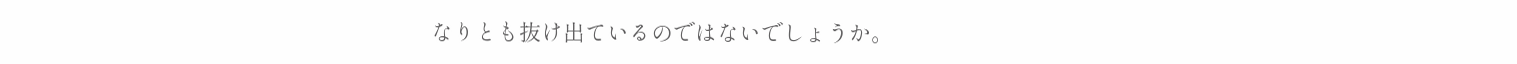なりとも抜け出ているのではないでしょうか。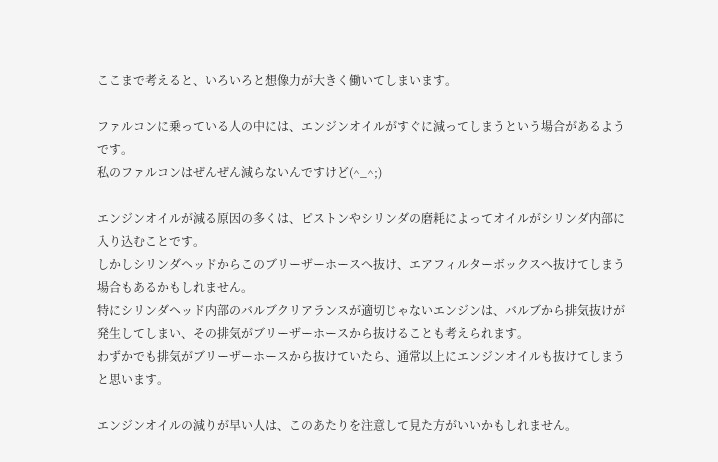ここまで考えると、いろいろと想像力が大きく働いてしまいます。

ファルコンに乗っている人の中には、エンジンオイルがすぐに減ってしまうという場合があるようです。
私のファルコンはぜんぜん減らないんですけど(^_^;)

エンジンオイルが減る原因の多くは、ピストンやシリンダの磨耗によってオイルがシリンダ内部に入り込むことです。
しかしシリンダヘッドからこのブリーザーホースへ抜け、エアフィルターボックスへ抜けてしまう場合もあるかもしれません。
特にシリンダヘッド内部のバルブクリアランスが適切じゃないエンジンは、バルブから排気抜けが発生してしまい、その排気がブリーザーホースから抜けることも考えられます。
わずかでも排気がブリーザーホースから抜けていたら、通常以上にエンジンオイルも抜けてしまうと思います。

エンジンオイルの減りが早い人は、このあたりを注意して見た方がいいかもしれません。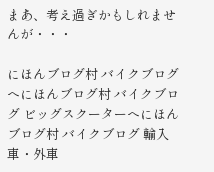まあ、考え過ぎかもしれませんが・・・

にほんブログ村 バイクブログへにほんブログ村 バイクブログ ビッグスクーターへにほんブログ村 バイクブログ 輸入車・外車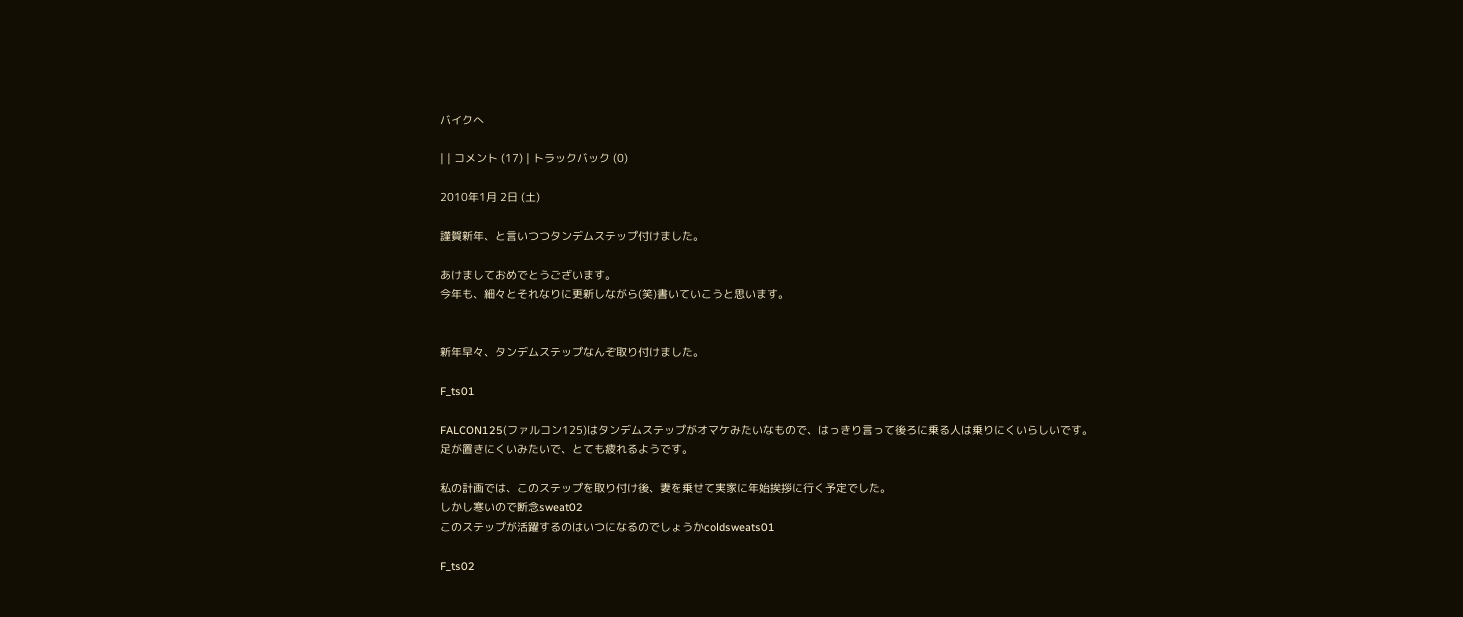バイクへ

| | コメント (17) | トラックバック (0)

2010年1月 2日 (土)

謹賀新年、と言いつつタンデムステップ付けました。

あけましておめでとうございます。
今年も、細々とそれなりに更新しながら(笑)書いていこうと思います。


新年早々、タンデムステップなんぞ取り付けました。

F_ts01

FALCON125(ファルコン125)はタンデムステップがオマケみたいなもので、はっきり言って後ろに乗る人は乗りにくいらしいです。
足が置きにくいみたいで、とても疲れるようです。

私の計画では、このステップを取り付け後、妻を乗せて実家に年始挨拶に行く予定でした。
しかし寒いので断念sweat02
このステップが活躍するのはいつになるのでしょうかcoldsweats01

F_ts02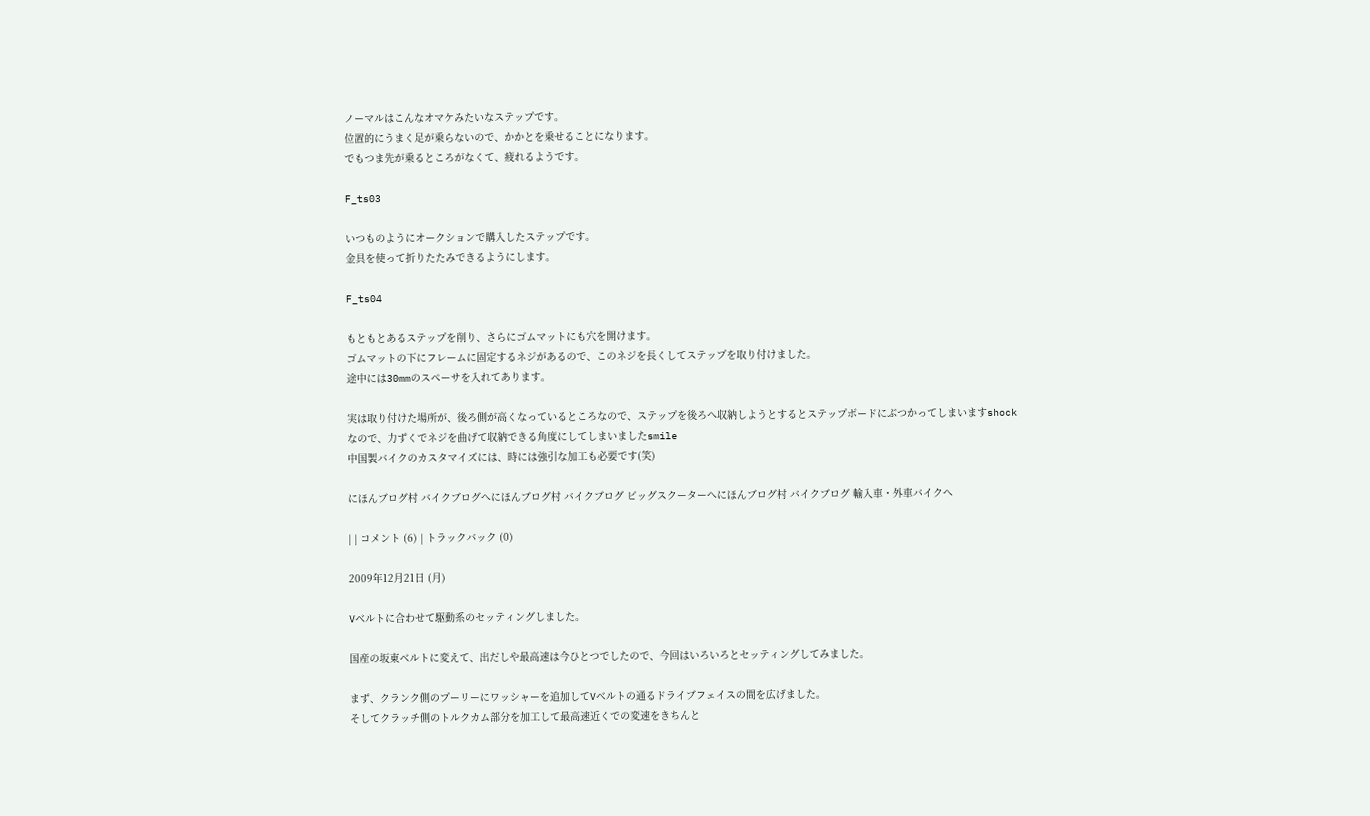ノーマルはこんなオマケみたいなステップです。
位置的にうまく足が乗らないので、かかとを乗せることになります。
でもつま先が乗るところがなくて、疲れるようです。

F_ts03

いつものようにオークションで購入したステップです。
金具を使って折りたたみできるようにします。

F_ts04

もともとあるステップを削り、さらにゴムマットにも穴を開けます。
ゴムマットの下にフレームに固定するネジがあるので、このネジを長くしてステップを取り付けました。
途中には30mmのスペーサを入れてあります。

実は取り付けた場所が、後ろ側が高くなっているところなので、ステップを後ろへ収納しようとするとステップボードにぶつかってしまいますshock
なので、力ずくでネジを曲げて収納できる角度にしてしまいましたsmile
中国製バイクのカスタマイズには、時には強引な加工も必要です(笑)

にほんブログ村 バイクブログへにほんブログ村 バイクブログ ビッグスクーターへにほんブログ村 バイクブログ 輸入車・外車バイクへ

| | コメント (6) | トラックバック (0)

2009年12月21日 (月)

Vベルトに合わせて駆動系のセッティングしました。

国産の坂東ベルトに変えて、出だしや最高速は今ひとつでしたので、今回はいろいろとセッティングしてみました。

まず、クランク側のプーリーにワッシャーを追加してVベルトの通るドライブフェイスの間を広げました。
そしてクラッチ側のトルクカム部分を加工して最高速近くでの変速をきちんと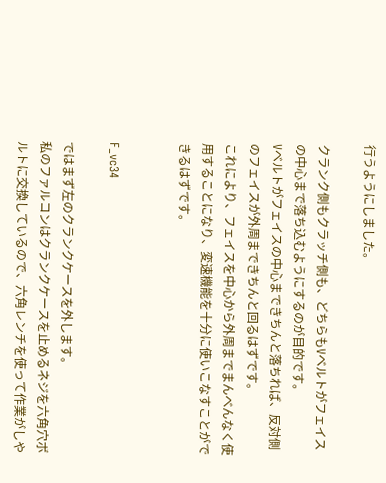行うようにしました。

クランク側もクラッチ側も、どちらもVベルトがフェイスの中心まで落ち込むようにするのが目的です。
Vベルトがフェイスの中心まできちんと落ちれば、反対側のフェイスが外周まできちんと回るはずです。
これにより、フェイスを中心から外周までまんべんなく使用することになり、変速機能を十分に使いこなすことができるはずです。


F_vc34

ではまず左のクランクケースを外します。
私のファルコンはクランクケースを止めるネジを六角穴ボルトに交換しているので、六角レンチを使って作業がしや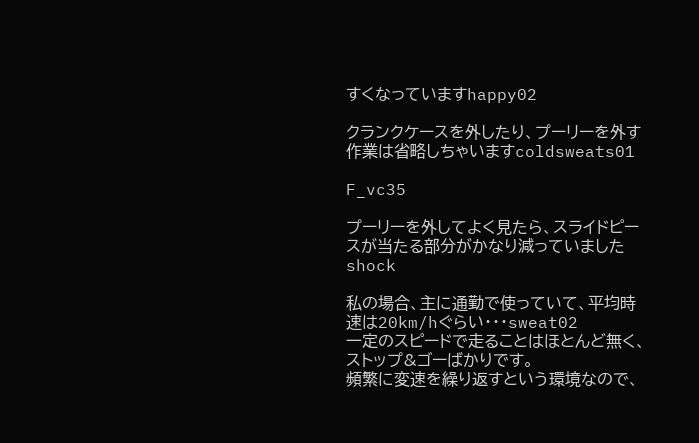すくなっていますhappy02

クランクケースを外したり、プーリーを外す作業は省略しちゃいますcoldsweats01

F_vc35

プーリーを外してよく見たら、スライドピースが当たる部分がかなり減っていましたshock

私の場合、主に通勤で使っていて、平均時速は20km/hぐらい・・・sweat02
一定のスピードで走ることはほとんど無く、ストップ&ゴーばかりです。
頻繁に変速を繰り返すという環境なので、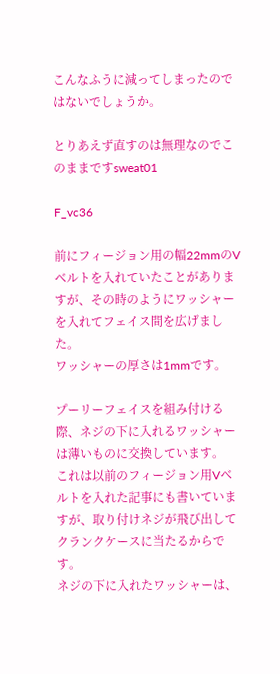こんなふうに減ってしまったのではないでしょうか。

とりあえず直すのは無理なのでこのままですsweat01

F_vc36

前にフィージョン用の幅22mmのVベルトを入れていたことがありますが、その時のようにワッシャーを入れてフェイス間を広げました。
ワッシャーの厚さは1mmです。

プーリーフェイスを組み付ける際、ネジの下に入れるワッシャーは薄いものに交換しています。
これは以前のフィージョン用Vベルトを入れた記事にも書いていますが、取り付けネジが飛び出してクランクケースに当たるからです。
ネジの下に入れたワッシャーは、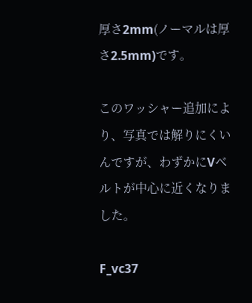厚さ2mm(ノーマルは厚さ2.5mm)です。

このワッシャー追加により、写真では解りにくいんですが、わずかにVベルトが中心に近くなりました。

F_vc37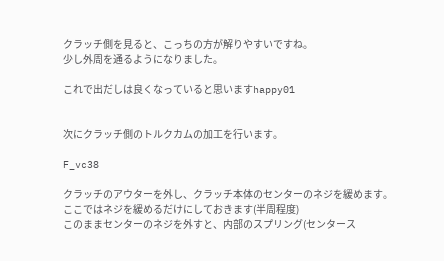クラッチ側を見ると、こっちの方が解りやすいですね。
少し外周を通るようになりました。

これで出だしは良くなっていると思いますhappy01


次にクラッチ側のトルクカムの加工を行います。

F_vc38

クラッチのアウターを外し、クラッチ本体のセンターのネジを緩めます。
ここではネジを緩めるだけにしておきます(半周程度)
このままセンターのネジを外すと、内部のスプリング(センタース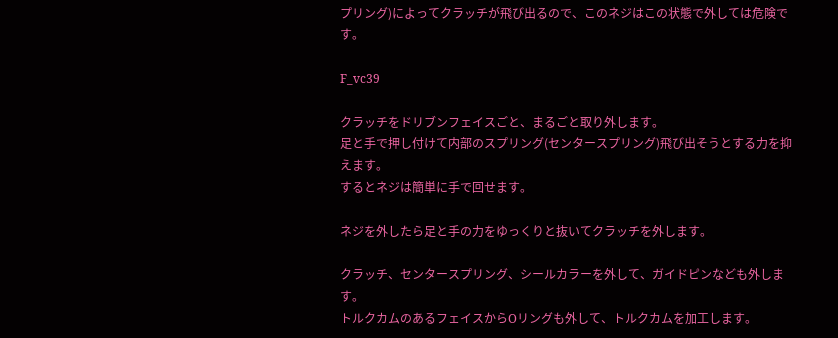プリング)によってクラッチが飛び出るので、このネジはこの状態で外しては危険です。

F_vc39

クラッチをドリブンフェイスごと、まるごと取り外します。
足と手で押し付けて内部のスプリング(センタースプリング)飛び出そうとする力を抑えます。
するとネジは簡単に手で回せます。

ネジを外したら足と手の力をゆっくりと抜いてクラッチを外します。

クラッチ、センタースプリング、シールカラーを外して、ガイドピンなども外します。
トルクカムのあるフェイスからOリングも外して、トルクカムを加工します。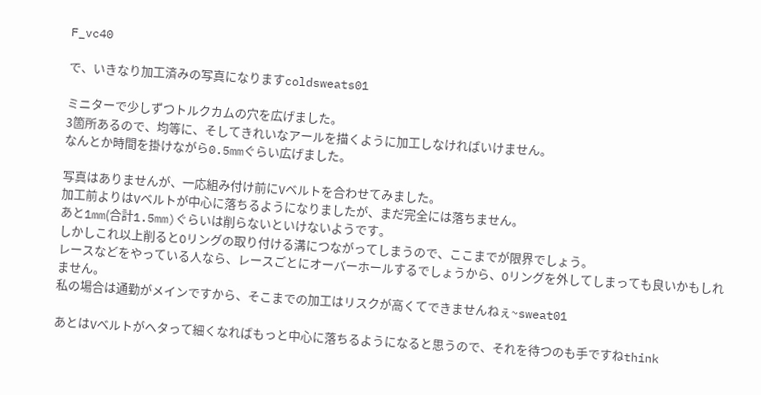F_vc40

で、いきなり加工済みの写真になりますcoldsweats01

ミニターで少しずつトルクカムの穴を広げました。
3箇所あるので、均等に、そしてきれいなアールを描くように加工しなければいけません。
なんとか時間を掛けながら0.5mmぐらい広げました。

写真はありませんが、一応組み付け前にVベルトを合わせてみました。
加工前よりはVベルトが中心に落ちるようになりましたが、まだ完全には落ちません。
あと1mm(合計1.5mm)ぐらいは削らないといけないようです。
しかしこれ以上削るとOリングの取り付ける溝につながってしまうので、ここまでが限界でしょう。
レースなどをやっている人なら、レースごとにオーバーホールするでしょうから、Oリングを外してしまっても良いかもしれません。
私の場合は通勤がメインですから、そこまでの加工はリスクが高くてできませんねぇ~sweat01

あとはVベルトがヘタって細くなればもっと中心に落ちるようになると思うので、それを待つのも手ですねthink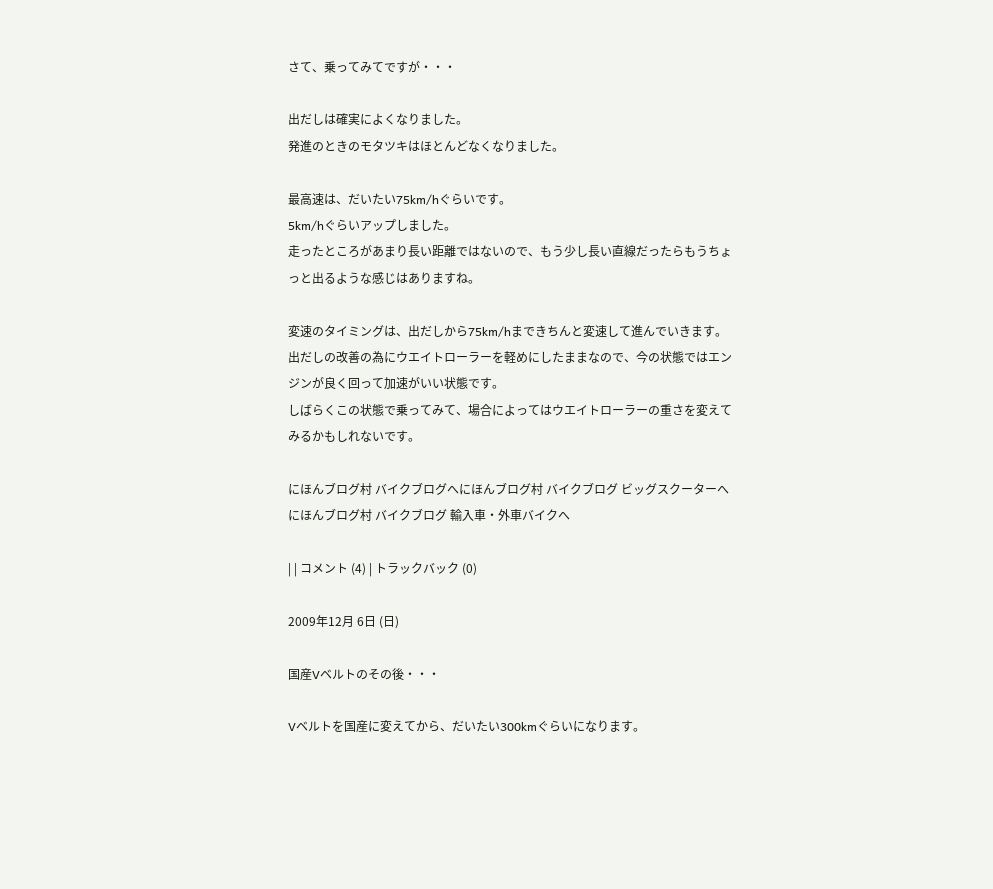さて、乗ってみてですが・・・

出だしは確実によくなりました。
発進のときのモタツキはほとんどなくなりました。

最高速は、だいたい75km/hぐらいです。
5km/hぐらいアップしました。
走ったところがあまり長い距離ではないので、もう少し長い直線だったらもうちょっと出るような感じはありますね。

変速のタイミングは、出だしから75km/hまできちんと変速して進んでいきます。
出だしの改善の為にウエイトローラーを軽めにしたままなので、今の状態ではエンジンが良く回って加速がいい状態です。
しばらくこの状態で乗ってみて、場合によってはウエイトローラーの重さを変えてみるかもしれないです。

にほんブログ村 バイクブログへにほんブログ村 バイクブログ ビッグスクーターへにほんブログ村 バイクブログ 輸入車・外車バイクへ

| | コメント (4) | トラックバック (0)

2009年12月 6日 (日)

国産Vベルトのその後・・・

Vベルトを国産に変えてから、だいたい300kmぐらいになります。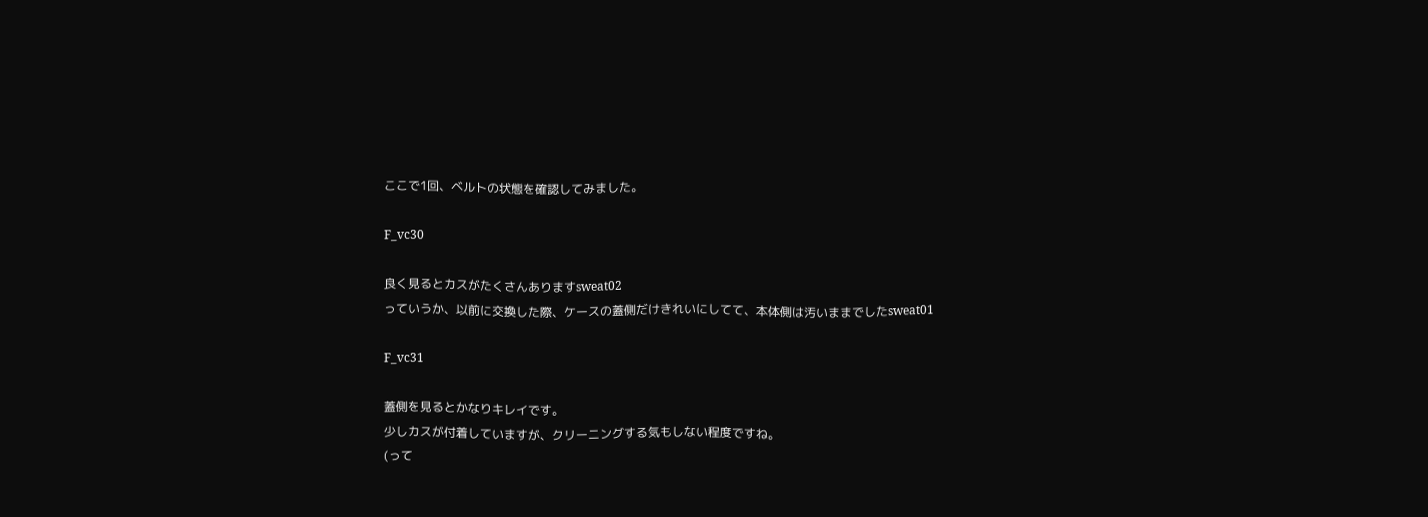ここで1回、ベルトの状態を確認してみました。

F_vc30

良く見るとカスがたくさんありますsweat02
っていうか、以前に交換した際、ケースの蓋側だけきれいにしてて、本体側は汚いままでしたsweat01

F_vc31

蓋側を見るとかなりキレイです。
少しカスが付着していますが、クリーニングする気もしない程度ですね。
(って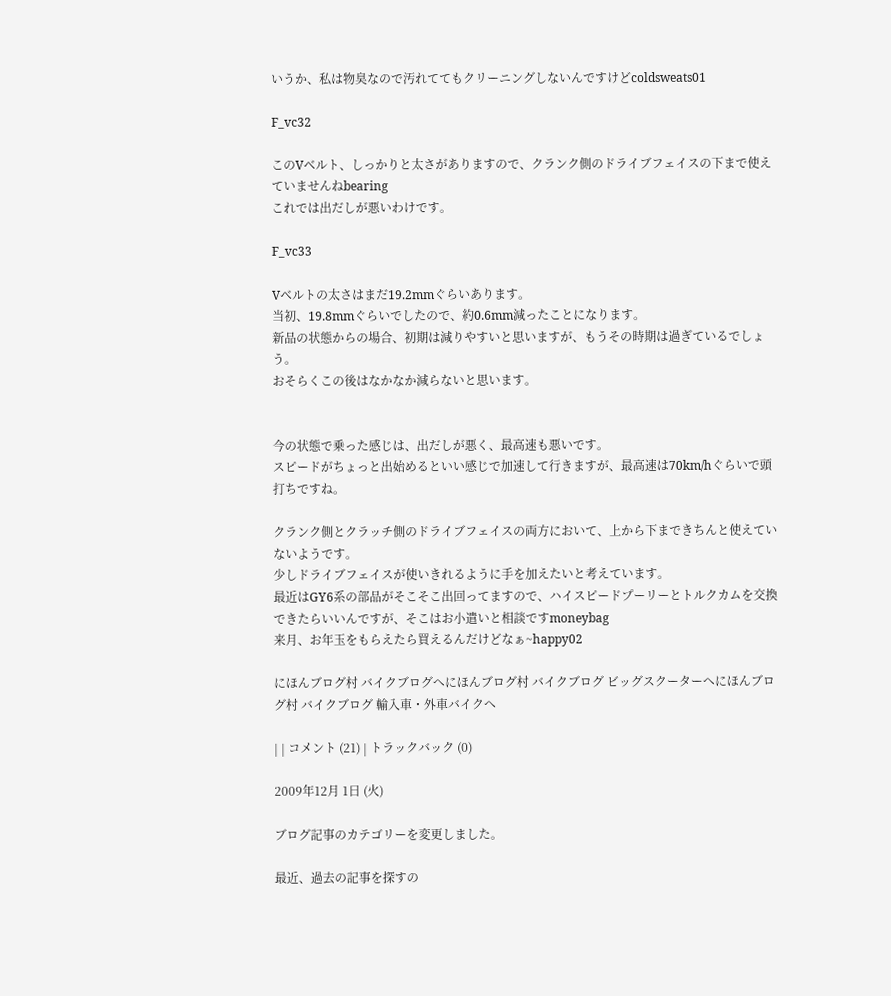いうか、私は物臭なので汚れててもクリーニングしないんですけどcoldsweats01

F_vc32

このVベルト、しっかりと太さがありますので、クランク側のドライブフェイスの下まで使えていませんねbearing
これでは出だしが悪いわけです。

F_vc33

Vベルトの太さはまだ19.2mmぐらいあります。
当初、19.8mmぐらいでしたので、約0.6mm減ったことになります。
新品の状態からの場合、初期は減りやすいと思いますが、もうその時期は過ぎているでしょう。
おそらくこの後はなかなか減らないと思います。


今の状態で乗った感じは、出だしが悪く、最高速も悪いです。
スピードがちょっと出始めるといい感じで加速して行きますが、最高速は70km/hぐらいで頭打ちですね。

クランク側とクラッチ側のドライブフェイスの両方において、上から下まできちんと使えていないようです。
少しドライブフェイスが使いきれるように手を加えたいと考えています。
最近はGY6系の部品がそこそこ出回ってますので、ハイスピードプーリーとトルクカムを交換できたらいいんですが、そこはお小遣いと相談ですmoneybag
来月、お年玉をもらえたら買えるんだけどなぁ~happy02

にほんブログ村 バイクブログへにほんブログ村 バイクブログ ビッグスクーターへにほんブログ村 バイクブログ 輸入車・外車バイクへ

| | コメント (21) | トラックバック (0)

2009年12月 1日 (火)

ブログ記事のカテゴリーを変更しました。

最近、過去の記事を探すの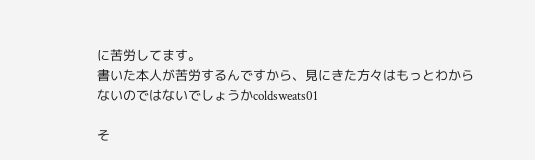に苦労してます。
書いた本人が苦労するんですから、見にきた方々はもっとわからないのではないでしょうかcoldsweats01

そ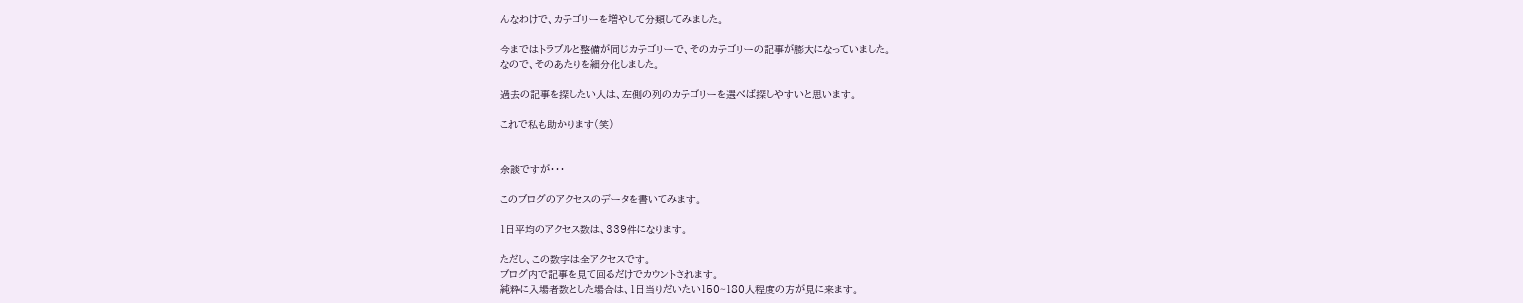んなわけで、カテゴリーを増やして分類してみました。

今まではトラブルと整備が同じカテゴリーで、そのカテゴリーの記事が膨大になっていました。
なので、そのあたりを細分化しました。

過去の記事を探したい人は、左側の列のカテゴリーを選べば探しやすいと思います。

これで私も助かります(笑)


余談ですが・・・

このブログのアクセスのデータを書いてみます。

1日平均のアクセス数は、339件になります。

ただし、この数字は全アクセスです。
ブログ内で記事を見て回るだけでカウントされます。
純粋に入場者数とした場合は、1日当りだいたい150~180人程度の方が見に来ます。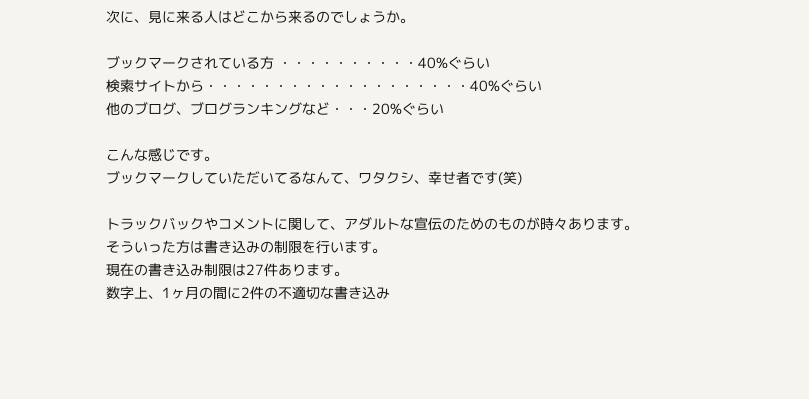次に、見に来る人はどこから来るのでしょうか。

ブックマークされている方 ・・・・・・・・・・40%ぐらい
検索サイトから・・・・・・・・・・・・・・・・・・・40%ぐらい
他のブログ、ブログランキングなど・・・20%ぐらい

こんな感じです。
ブックマークしていただいてるなんて、ワタクシ、幸せ者です(笑)

トラックバックやコメントに関して、アダルトな宣伝のためのものが時々あります。
そういった方は書き込みの制限を行います。
現在の書き込み制限は27件あります。
数字上、1ヶ月の間に2件の不適切な書き込み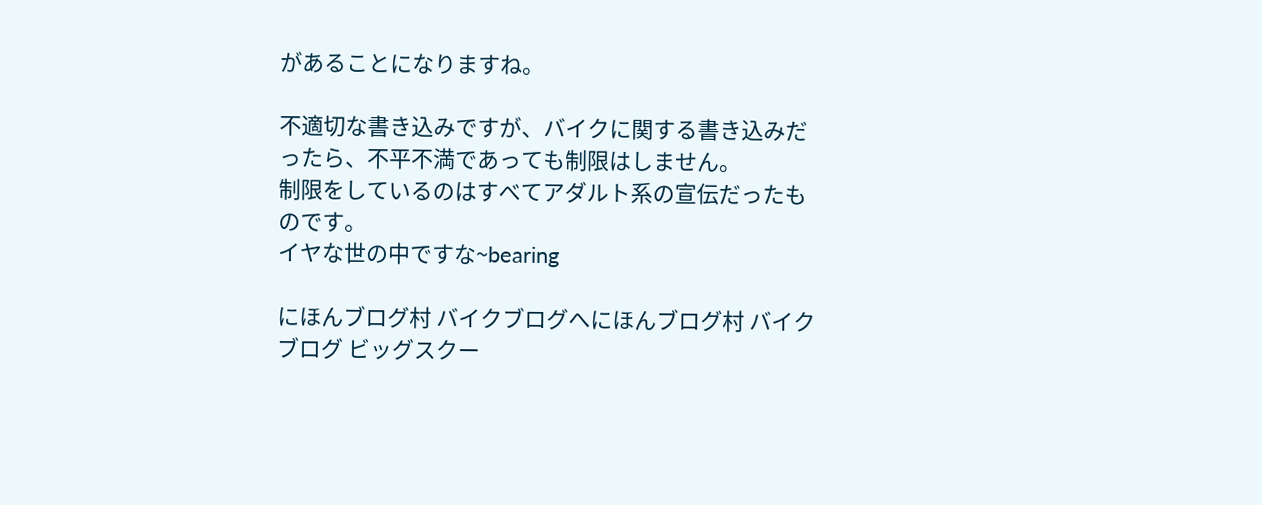があることになりますね。

不適切な書き込みですが、バイクに関する書き込みだったら、不平不満であっても制限はしません。
制限をしているのはすべてアダルト系の宣伝だったものです。
イヤな世の中ですな~bearing

にほんブログ村 バイクブログへにほんブログ村 バイクブログ ビッグスクー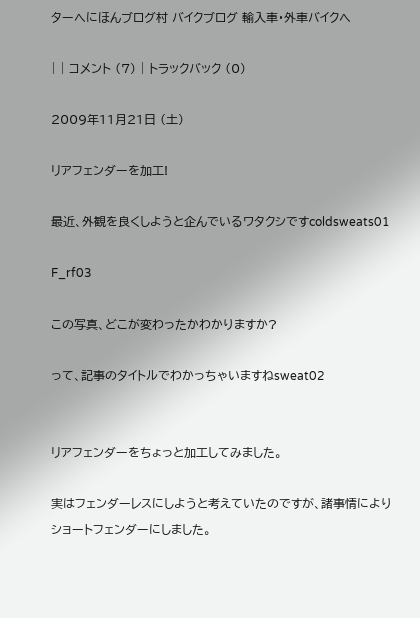ターへにほんブログ村 バイクブログ 輸入車・外車バイクへ

| | コメント (7) | トラックバック (0)

2009年11月21日 (土)

リアフェンダーを加工!

最近、外観を良くしようと企んでいるワタクシですcoldsweats01

F_rf03

この写真、どこが変わったかわかりますか?

って、記事のタイトルでわかっちゃいますねsweat02


リアフェンダーをちょっと加工してみました。

実はフェンダーレスにしようと考えていたのですが、諸事情によりショートフェンダーにしました。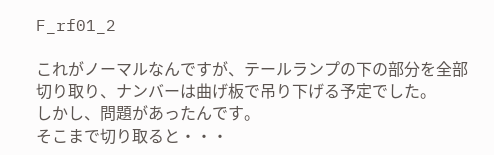F_rf01_2

これがノーマルなんですが、テールランプの下の部分を全部切り取り、ナンバーは曲げ板で吊り下げる予定でした。
しかし、問題があったんです。
そこまで切り取ると・・・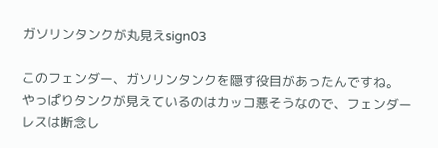ガソリンタンクが丸見えsign03

このフェンダー、ガソリンタンクを隠す役目があったんですね。
やっぱりタンクが見えているのはカッコ悪そうなので、フェンダーレスは断念し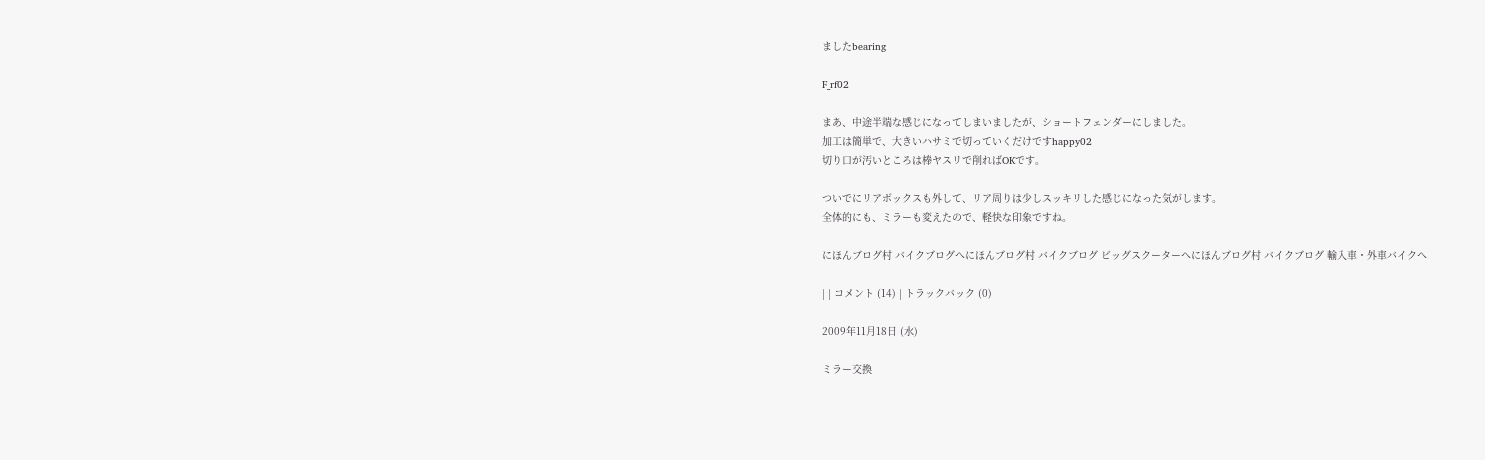ましたbearing

F_rf02

まあ、中途半端な感じになってしまいましたが、ショートフェンダーにしました。
加工は簡単で、大きいハサミで切っていくだけですhappy02
切り口が汚いところは棒ヤスリで削ればOKです。

ついでにリアボックスも外して、リア周りは少しスッキリした感じになった気がします。
全体的にも、ミラーも変えたので、軽快な印象ですね。

にほんブログ村 バイクブログへにほんブログ村 バイクブログ ビッグスクーターへにほんブログ村 バイクブログ 輸入車・外車バイクへ

| | コメント (14) | トラックバック (0)

2009年11月18日 (水)

ミラー交換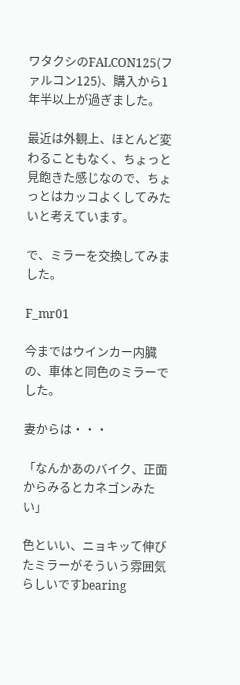ワタクシのFALCON125(ファルコン125)、購入から1年半以上が過ぎました。

最近は外観上、ほとんど変わることもなく、ちょっと見飽きた感じなので、ちょっとはカッコよくしてみたいと考えています。

で、ミラーを交換してみました。

F_mr01

今まではウインカー内臓の、車体と同色のミラーでした。

妻からは・・・

「なんかあのバイク、正面からみるとカネゴンみたい」

色といい、ニョキッて伸びたミラーがそういう雰囲気らしいですbearing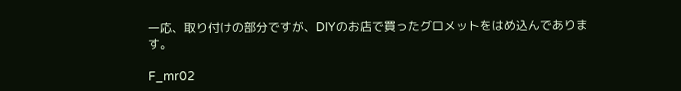一応、取り付けの部分ですが、DIYのお店で買ったグロメットをはめ込んであります。

F_mr02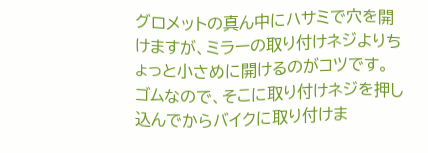グロメットの真ん中にハサミで穴を開けますが、ミラーの取り付けネジよりちょっと小さめに開けるのがコツです。
ゴムなので、そこに取り付けネジを押し込んでからバイクに取り付けま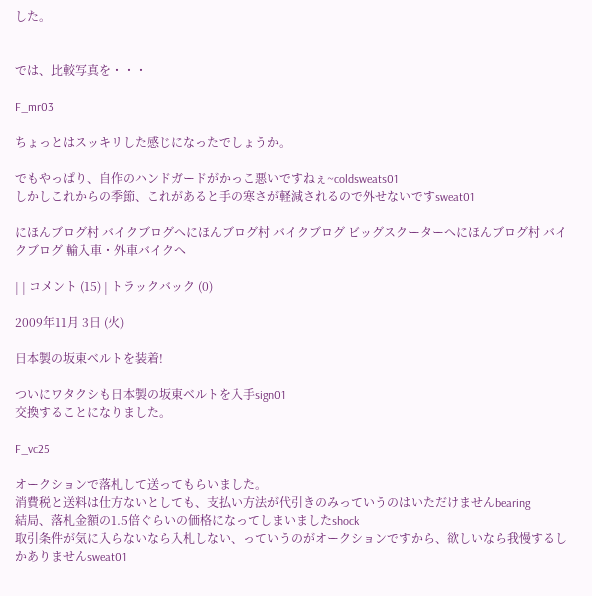した。


では、比較写真を・・・

F_mr03

ちょっとはスッキリした感じになったでしょうか。

でもやっぱり、自作のハンドガードがかっこ悪いですねぇ~coldsweats01
しかしこれからの季節、これがあると手の寒さが軽減されるので外せないですsweat01

にほんブログ村 バイクブログへにほんブログ村 バイクブログ ビッグスクーターへにほんブログ村 バイクブログ 輸入車・外車バイクへ

| | コメント (15) | トラックバック (0)

2009年11月 3日 (火)

日本製の坂東ベルトを装着!

ついにワタクシも日本製の坂東ベルトを入手sign01
交換することになりました。

F_vc25

オークションで落札して送ってもらいました。
消費税と送料は仕方ないとしても、支払い方法が代引きのみっていうのはいただけませんbearing
結局、落札金額の1.5倍ぐらいの価格になってしまいましたshock
取引条件が気に入らないなら入札しない、っていうのがオークションですから、欲しいなら我慢するしかありませんsweat01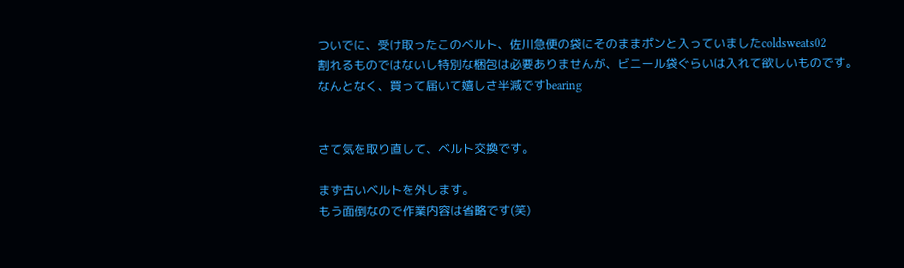ついでに、受け取ったこのベルト、佐川急便の袋にそのままポンと入っていましたcoldsweats02
割れるものではないし特別な梱包は必要ありませんが、ビニール袋ぐらいは入れて欲しいものです。
なんとなく、買って届いて嬉しさ半減ですbearing


さて気を取り直して、ベルト交換です。

まず古いベルトを外します。
もう面倒なので作業内容は省略です(笑)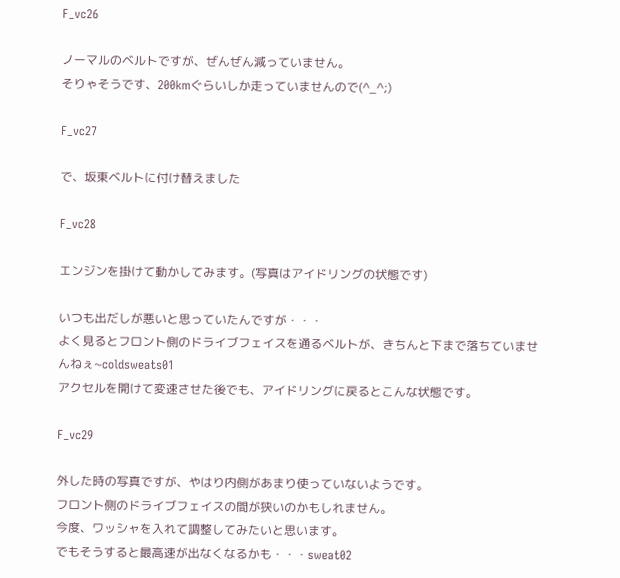F_vc26

ノーマルのベルトですが、ぜんぜん減っていません。
そりゃそうです、200kmぐらいしか走っていませんので(^_^;)

F_vc27

で、坂東ベルトに付け替えました

F_vc28

エンジンを掛けて動かしてみます。(写真はアイドリングの状態です)

いつも出だしが悪いと思っていたんですが・・・
よく見るとフロント側のドライブフェイスを通るベルトが、きちんと下まで落ちていませんねぇ~coldsweats01
アクセルを開けて変速させた後でも、アイドリングに戻るとこんな状態です。

F_vc29

外した時の写真ですが、やはり内側があまり使っていないようです。
フロント側のドライブフェイスの間が狭いのかもしれません。
今度、ワッシャを入れて調整してみたいと思います。
でもそうすると最高速が出なくなるかも・・・sweat02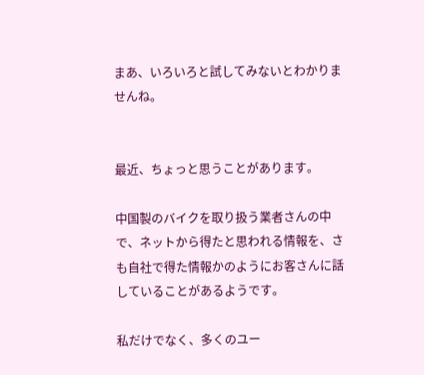まあ、いろいろと試してみないとわかりませんね。


最近、ちょっと思うことがあります。

中国製のバイクを取り扱う業者さんの中で、ネットから得たと思われる情報を、さも自社で得た情報かのようにお客さんに話していることがあるようです。

私だけでなく、多くのユー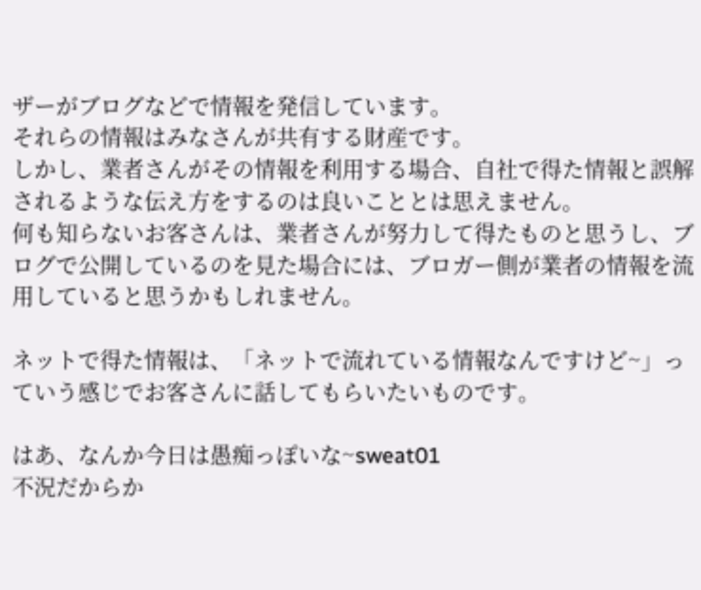ザーがブログなどで情報を発信しています。
それらの情報はみなさんが共有する財産です。
しかし、業者さんがその情報を利用する場合、自社で得た情報と誤解されるような伝え方をするのは良いこととは思えません。
何も知らないお客さんは、業者さんが努力して得たものと思うし、ブログで公開しているのを見た場合には、ブロガー側が業者の情報を流用していると思うかもしれません。

ネットで得た情報は、「ネットで流れている情報なんですけど~」っていう感じでお客さんに話してもらいたいものです。

はあ、なんか今日は愚痴っぽいな~sweat01
不況だからか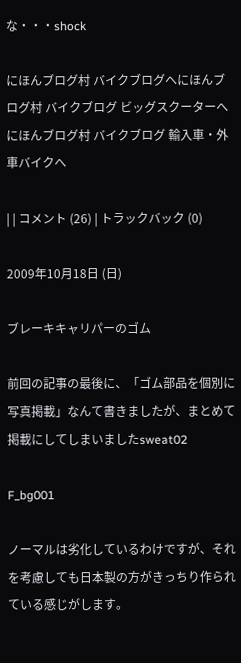な・・・shock

にほんブログ村 バイクブログへにほんブログ村 バイクブログ ビッグスクーターへにほんブログ村 バイクブログ 輸入車・外車バイクへ

| | コメント (26) | トラックバック (0)

2009年10月18日 (日)

ブレーキキャリパーのゴム

前回の記事の最後に、「ゴム部品を個別に写真掲載」なんて書きましたが、まとめて掲載にしてしまいましたsweat02

F_bg001

ノーマルは劣化しているわけですが、それを考慮しても日本製の方がきっちり作られている感じがします。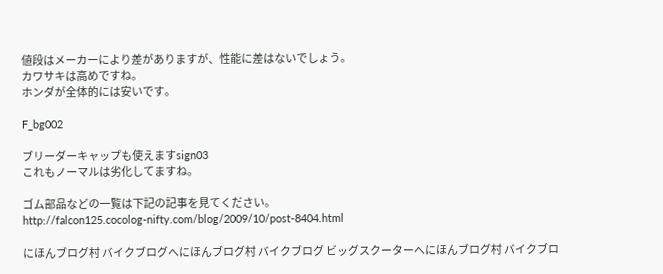値段はメーカーにより差がありますが、性能に差はないでしょう。
カワサキは高めですね。
ホンダが全体的には安いです。

F_bg002

ブリーダーキャップも使えますsign03
これもノーマルは劣化してますね。

ゴム部品などの一覧は下記の記事を見てください。
http://falcon125.cocolog-nifty.com/blog/2009/10/post-8404.html

にほんブログ村 バイクブログへにほんブログ村 バイクブログ ビッグスクーターへにほんブログ村 バイクブロ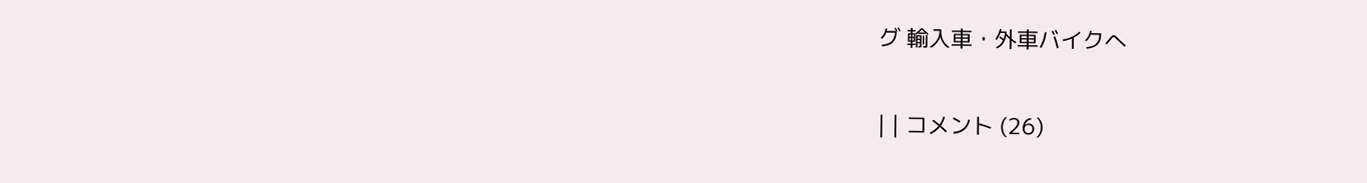グ 輸入車・外車バイクへ

| | コメント (26)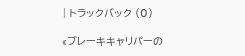| トラックバック (0)

«ブレーキキャリパーの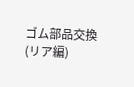ゴム部品交換(リア編)